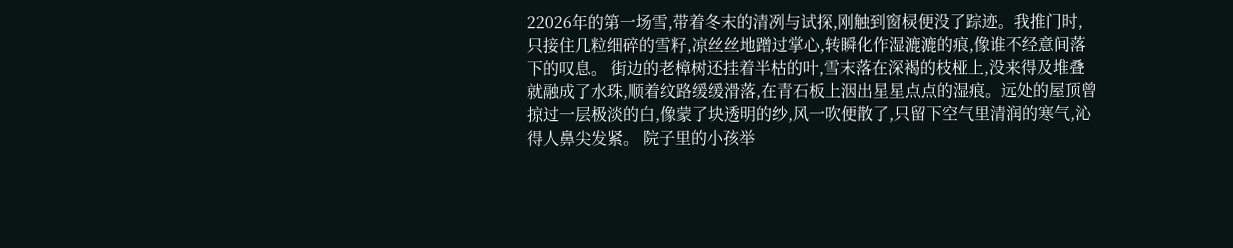22026年的第一场雪,带着冬末的清冽与试探,刚触到窗棂便没了踪迹。我推门时,只接住几粒细碎的雪籽,凉丝丝地蹭过掌心,转瞬化作湿漉漉的痕,像谁不经意间落下的叹息。 街边的老樟树还挂着半枯的叶,雪末落在深褐的枝桠上,没来得及堆叠就融成了水珠,顺着纹路缓缓滑落,在青石板上洇出星星点点的湿痕。远处的屋顶曾掠过一层极淡的白,像蒙了块透明的纱,风一吹便散了,只留下空气里清润的寒气,沁得人鼻尖发紧。 院子里的小孩举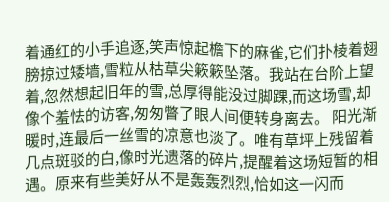着通红的小手追逐,笑声惊起檐下的麻雀,它们扑棱着翅膀掠过矮墙,雪粒从枯草尖簌簌坠落。我站在台阶上望着,忽然想起旧年的雪,总厚得能没过脚踝,而这场雪,却像个羞怯的访客,匆匆瞥了眼人间便转身离去。 阳光渐暖时,连最后一丝雪的凉意也淡了。唯有草坪上残留着几点斑驳的白,像时光遗落的碎片,提醒着这场短暂的相遇。原来有些美好从不是轰轰烈烈,恰如这一闪而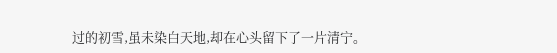过的初雪,虽未染白天地,却在心头留下了一片清宁。